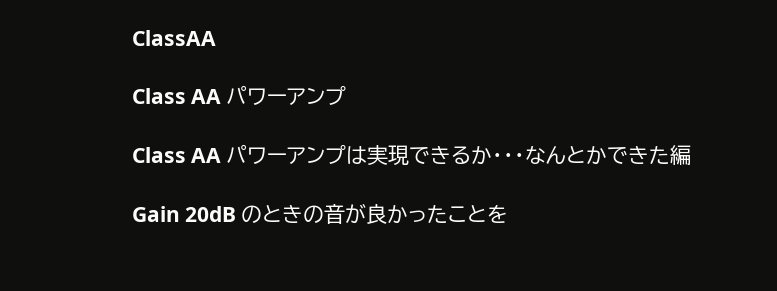ClassAA

Class AA パワーアンプ

Class AA パワーアンプは実現できるか・・・なんとかできた編

Gain 20dB のときの音が良かったことを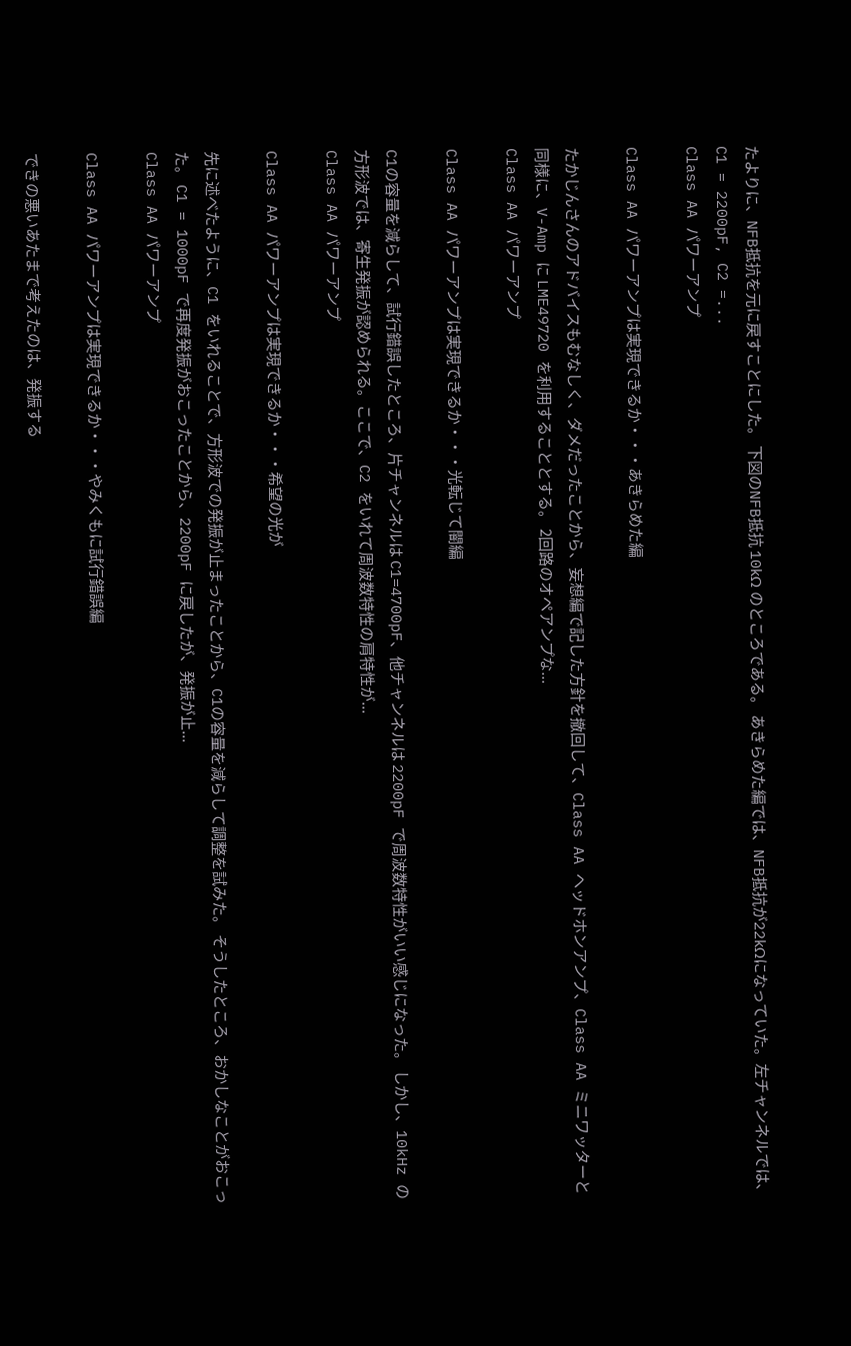たよりに、NFB抵抗を元に戻すことにした。 下図のNFB抵抗 10kΩ のところである。 あきらめた編では、NFB抵抗が22kΩになっていた。左チャンネルでは、C1 = 2200pF, C2 =...
Class AA パワーアンプ

Class AA パワーアンプは実現できるか・・・あきらめた編

たかじんさんのアドバイスもむなしく、ダメだったことから、妄想編で記した方針を撤回して、Class AA ヘッドホンアンプ、Class AA ミニワッターと同様に、V-Amp に LME49720 を利用することとする。 2回路のオペアンプな...
Class AA パワーアンプ

Class AA パワーアンプは実現できるか・・・光転じて闇編

C1の容量を減らして、試行錯誤したところ、片チャンネルは C1=4700pF、他チャンネルは 2200pF で周波数特性がいい感じになった。 しかし、10kHz の方形波では、寄生発振が認められる。ここで、C2 をいれて周波数特性の肩特性が...
Class AA パワーアンプ

Class AA パワーアンプは実現できるか・・・希望の光が

先に述べたように、C1 をいれることで、方形波での発振が止まったことから、C1の容量を減らして調整を試みた。 そうしたところ、おかしなことがおこった。 C1 = 1000pF で再度発振がおこったことから、2200pF に戻したが、発振が止...
Class AA パワーアンプ

Class AA パワーアンプは実現できるか・・・やみくもに試行錯誤編

できの悪いあたまで考えたのは、発振する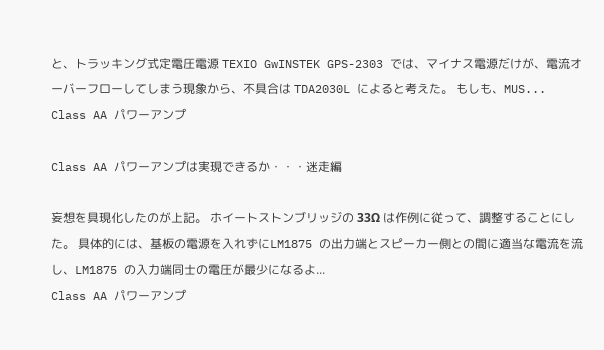と、トラッキング式定電圧電源 TEXIO GwINSTEK GPS-2303 では、マイナス電源だけが、電流オーバーフローしてしまう現象から、不具合は TDA2030L によると考えた。 もしも、MUS...
Class AA パワーアンプ

Class AA パワーアンプは実現できるか・・・迷走編

妄想を具現化したのが上記。 ホイートストンブリッジの 33Ω は作例に従って、調整することにした。 具体的には、基板の電源を入れずにLM1875 の出力端とスピーカー側との間に適当な電流を流し、LM1875 の入力端同士の電圧が最少になるよ...
Class AA パワーアンプ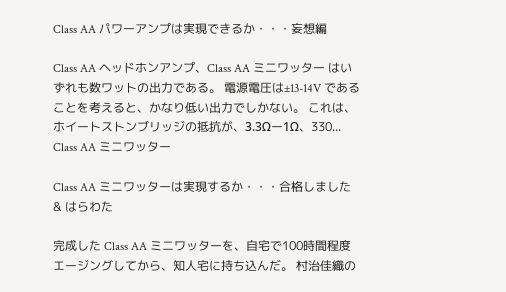Class AA パワーアンプは実現できるか・・・妄想編

Class AA ヘッドホンアンプ、Class AA ミニワッター はいずれも数ワットの出力である。 電源電圧は±13-14V であることを考えると、かなり低い出力でしかない。 これは、ホイートストンブリッジの抵抗が、3.3Ωー1Ω、330...
Class AA ミニワッター

Class AA ミニワッターは実現するか・・・合格しました & はらわた

完成した Class AA ミニワッターを、自宅で100時間程度エージングしてから、知人宅に持ち込んだ。 村治佳織の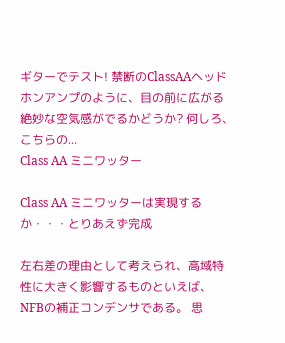ギターでテスト! 禁断のClassAAヘッドホンアンプのように、目の前に広がる絶妙な空気感がでるかどうか? 何しろ、こちらの...
Class AA ミニワッター

Class AA ミニワッターは実現するか・・・とりあえず完成

左右差の理由として考えられ、高域特性に大きく影響するものといえば、NFBの補正コンデンサである。 思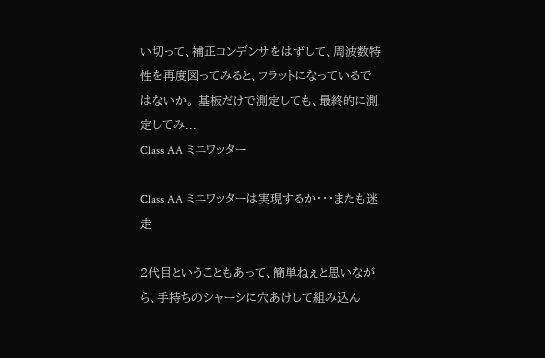い切って、補正コンデンサをはずして、周波数特性を再度図ってみると、フラットになっているではないか。 基板だけで測定しても、最終的に測定してみ...
Class AA ミニワッター

Class AA ミニワッターは実現するか・・・またも迷走

2代目ということもあって、簡単ねぇと思いながら、手持ちのシャーシに穴あけして組み込ん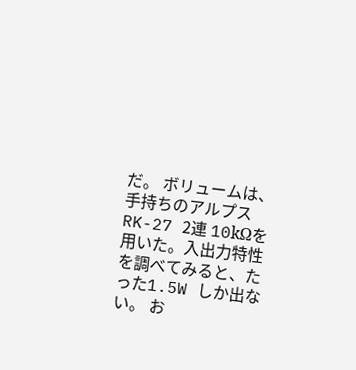だ。 ボリュームは、手持ちのアルプスRK-27 2連 10kΩを用いた。入出力特性を調べてみると、たった1.5W しか出ない。 お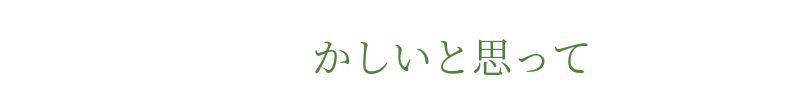かしいと思って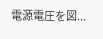電源電圧を図...